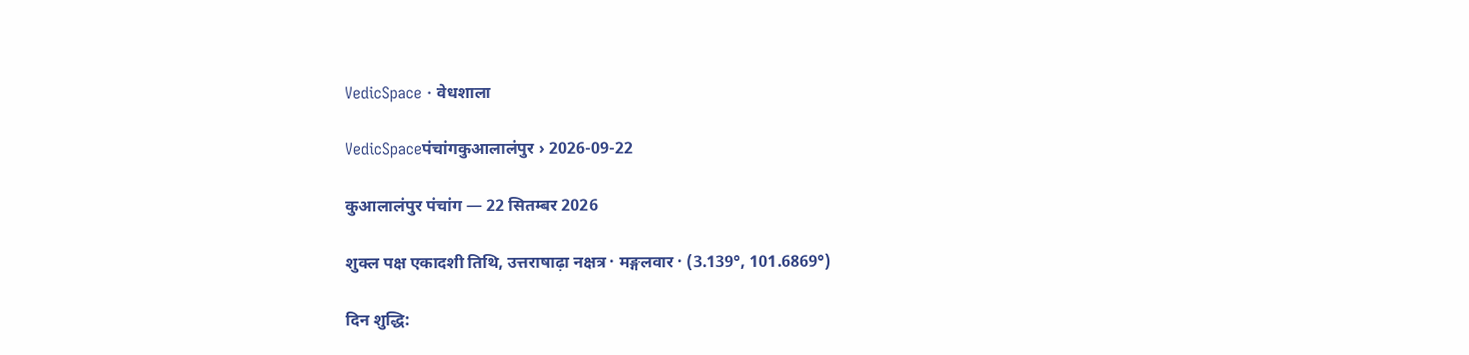VedicSpace · वेधशाला

VedicSpaceपंचांगकुआलालंपुर › 2026-09-22

कुआलालंपुर पंचांग — 22 सितम्बर 2026

शुक्ल पक्ष एकादशी तिथि, उत्तराषाढ़ा नक्षत्र · मङ्गलवार · (3.139°, 101.6869°)

दिन शुद्धि: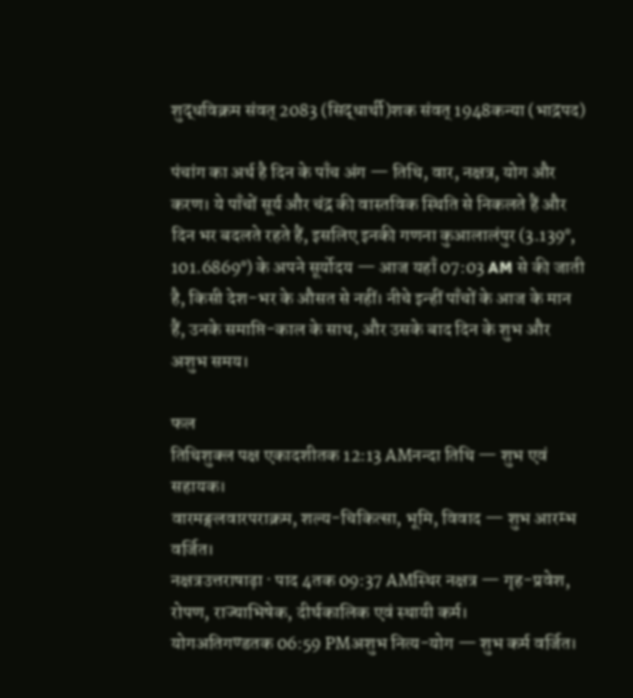शुद्धविक्रम संवत् 2083 (सिद्धार्थी)शक संवत् 1948कन्या (भाद्रपद)

पंचांग का अर्थ है दिन के पाँच अंग — तिथि, वार, नक्षत्र, योग और करण। ये पाँचों सूर्य और चंद्र की वास्तविक स्थिति से निकलते हैं और दिन भर बदलते रहते हैं, इसलिए इनकी गणना कुआलालंपुर (3.139°, 101.6869°) के अपने सूर्योदय — आज यहाँ 07:03 AM से की जाती है, किसी देश-भर के औसत से नहीं। नीचे इन्हीं पाँचों के आज के मान हैं, उनके समाप्ति-काल के साथ, और उसके बाद दिन के शुभ और अशुभ समय।

फल
तिथिशुक्ल पक्ष एकादशीतक 12:13 AMनन्दा तिथि — शुभ एवं सहायक।
वारमङ्गलवारपराक्रम, शल्य-चिकित्सा, भूमि, विवाद — शुभ आरम्भ वर्जित।
नक्षत्रउत्तराषाढ़ा · पाद 4तक 09:37 AMस्थिर नक्षत्र — गृह-प्रवेश, रोपण, राज्याभिषेक, दीर्घकालिक एवं स्थायी कर्म।
योगअतिगण्डतक 06:59 PMअशुभ नित्य-योग — शुभ कर्म वर्जित।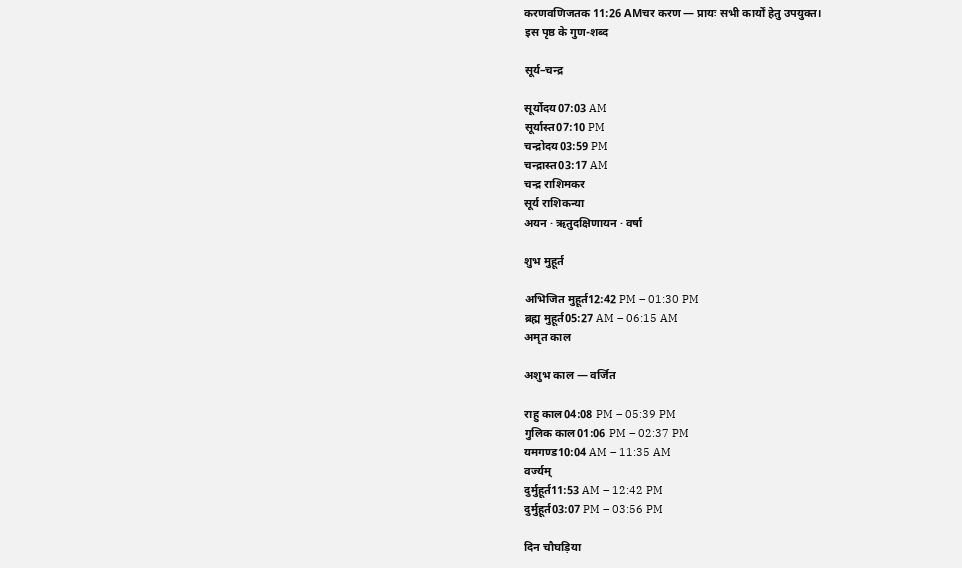करणवणिजतक 11:26 AMचर करण — प्रायः सभी कार्यों हेतु उपयुक्त।
इस पृष्ठ के गुण-शब्द

सूर्य–चन्द्र

सूर्योदय07:03 AM
सूर्यास्त07:10 PM
चन्द्रोदय03:59 PM
चन्द्रास्त03:17 AM
चन्द्र राशिमकर
सूर्य राशिकन्या
अयन · ऋतुदक्षिणायन · वर्षा

शुभ मुहूर्त

अभिजित मुहूर्त12:42 PM – 01:30 PM
ब्रह्म मुहूर्त05:27 AM – 06:15 AM
अमृत काल

अशुभ काल — वर्जित

राहु काल04:08 PM – 05:39 PM
गुलिक काल01:06 PM – 02:37 PM
यमगण्ड10:04 AM – 11:35 AM
वर्ज्यम्
दुर्मुहूर्त11:53 AM – 12:42 PM
दुर्मुहूर्त03:07 PM – 03:56 PM

दिन चौघड़िया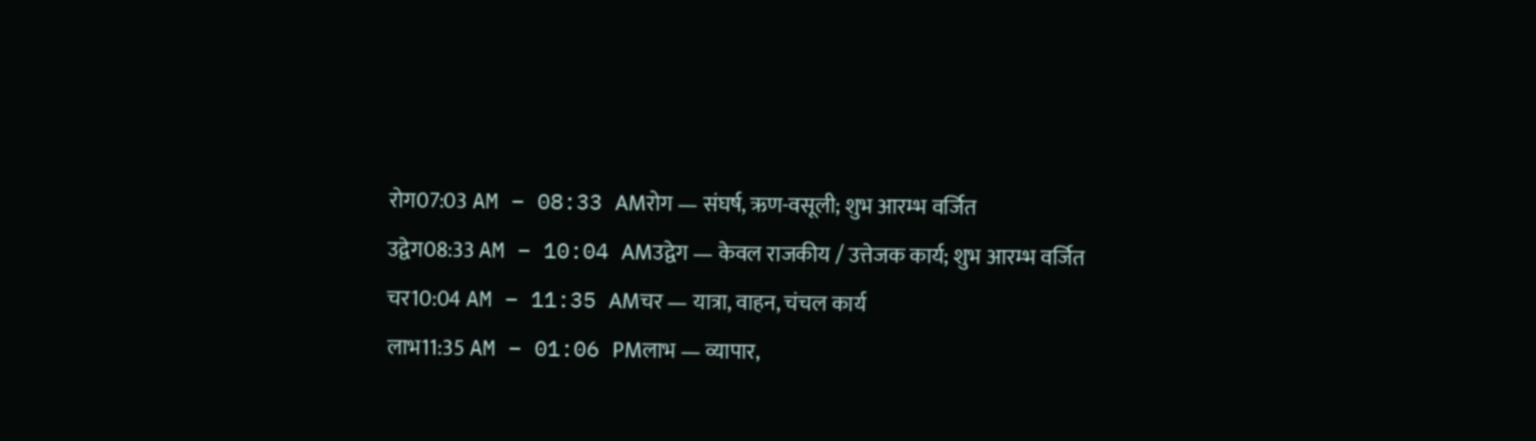रोग07:03 AM – 08:33 AMरोग — संघर्ष, ऋण-वसूली; शुभ आरम्भ वर्जित
उद्वेग08:33 AM – 10:04 AMउद्वेग — केवल राजकीय / उत्तेजक कार्य; शुभ आरम्भ वर्जित
चर10:04 AM – 11:35 AMचर — यात्रा, वाहन, चंचल कार्य
लाभ11:35 AM – 01:06 PMलाभ — व्यापार,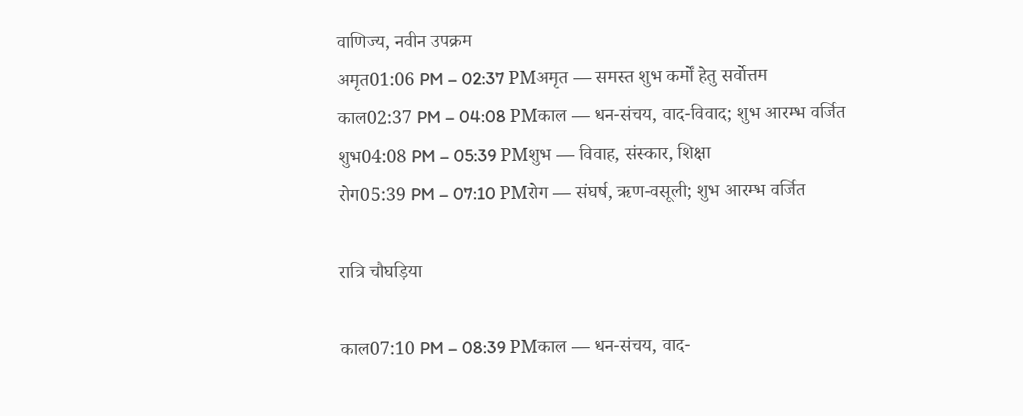वाणिज्य, नवीन उपक्रम
अमृत01:06 PM – 02:37 PMअमृत — समस्त शुभ कर्मों हेतु सर्वोत्तम
काल02:37 PM – 04:08 PMकाल — धन-संचय, वाद-विवाद; शुभ आरम्भ वर्जित
शुभ04:08 PM – 05:39 PMशुभ — विवाह, संस्कार, शिक्षा
रोग05:39 PM – 07:10 PMरोग — संघर्ष, ऋण-वसूली; शुभ आरम्भ वर्जित

रात्रि चौघड़िया

काल07:10 PM – 08:39 PMकाल — धन-संचय, वाद-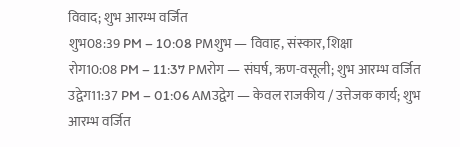विवाद; शुभ आरम्भ वर्जित
शुभ08:39 PM – 10:08 PMशुभ — विवाह, संस्कार, शिक्षा
रोग10:08 PM – 11:37 PMरोग — संघर्ष, ऋण-वसूली; शुभ आरम्भ वर्जित
उद्वेग11:37 PM – 01:06 AMउद्वेग — केवल राजकीय / उत्तेजक कार्य; शुभ आरम्भ वर्जित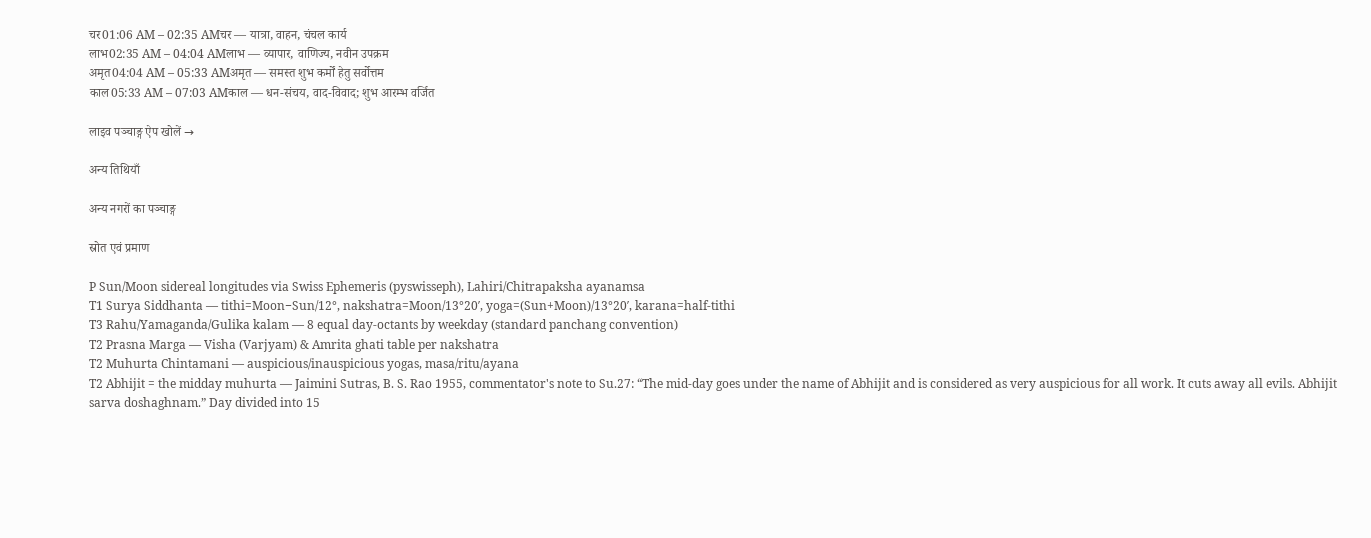चर01:06 AM – 02:35 AMचर — यात्रा, वाहन, चंचल कार्य
लाभ02:35 AM – 04:04 AMलाभ — व्यापार, वाणिज्य, नवीन उपक्रम
अमृत04:04 AM – 05:33 AMअमृत — समस्त शुभ कर्मों हेतु सर्वोत्तम
काल05:33 AM – 07:03 AMकाल — धन-संचय, वाद-विवाद; शुभ आरम्भ वर्जित

लाइव पञ्चाङ्ग ऐप खोलें →

अन्य तिथियाँ

अन्य नगरों का पञ्चाङ्ग

स्रोत एवं प्रमाण

P Sun/Moon sidereal longitudes via Swiss Ephemeris (pyswisseph), Lahiri/Chitrapaksha ayanamsa
T1 Surya Siddhanta — tithi=Moon−Sun/12°, nakshatra=Moon/13°20′, yoga=(Sun+Moon)/13°20′, karana=half-tithi
T3 Rahu/Yamaganda/Gulika kalam — 8 equal day-octants by weekday (standard panchang convention)
T2 Prasna Marga — Visha (Varjyam) & Amrita ghati table per nakshatra
T2 Muhurta Chintamani — auspicious/inauspicious yogas, masa/ritu/ayana
T2 Abhijit = the midday muhurta — Jaimini Sutras, B. S. Rao 1955, commentator's note to Su.27: “The mid-day goes under the name of Abhijit and is considered as very auspicious for all work. It cuts away all evils. Abhijit sarva doshaghnam.” Day divided into 15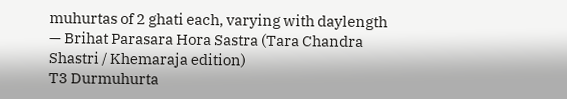muhurtas of 2 ghati each, varying with daylength — Brihat Parasara Hora Sastra (Tara Chandra Shastri / Khemaraja edition)
T3 Durmuhurta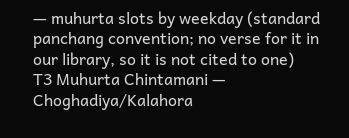— muhurta slots by weekday (standard panchang convention; no verse for it in our library, so it is not cited to one)
T3 Muhurta Chintamani — Choghadiya/Kalahora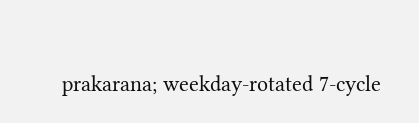prakarana; weekday-rotated 7-cycle